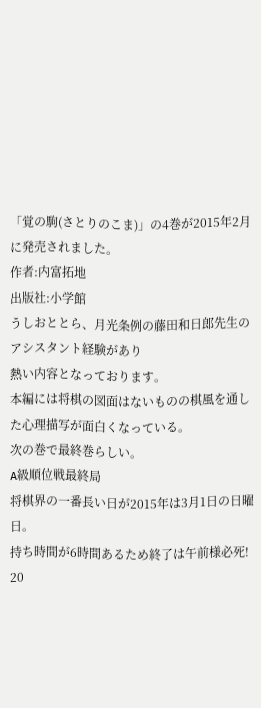「覚の駒(さとりのこま)」の4巻が2015年2月に発売されました。
作者:内富拓地
出版社:小学館
うしおととら、月光条例の藤田和日郎先生のアシスタント経験があり
熱い内容となっております。
本編には将棋の図面はないものの棋風を通した心理描写が面白くなっている。
次の巻で最終巻らしい。
A級順位戦最終局
将棋界の一番長い日が2015年は3月1日の日曜日。
持ち時間が6時間あるため終了は午前様必死!
20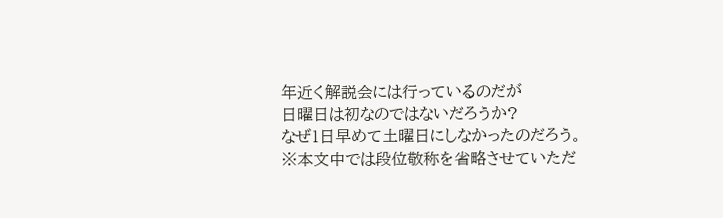年近く解説会には行っているのだが
日曜日は初なのではないだろうか?
なぜ1日早めて土曜日にしなかったのだろう。
※本文中では段位敬称を省略させていただ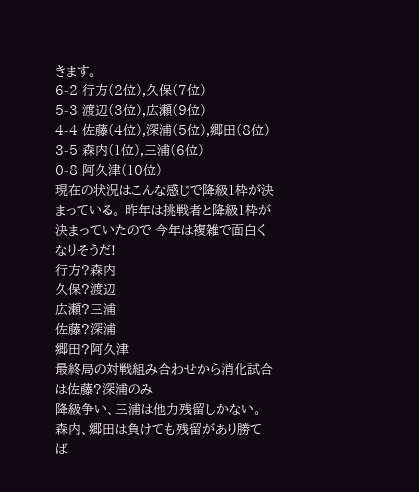きます。
6-2 行方(2位),久保(7位)
5-3 渡辺(3位),広瀬(9位)
4-4 佐藤(4位),深浦(5位),郷田(8位)
3-5 森内(1位),三浦(6位)
0-8 阿久津(10位)
現在の状況はこんな感じで降級1枠が決まっている。 昨年は挑戦者と降級1枠が決まっていたので 今年は複雑で面白くなりそうだ!
行方?森内
久保?渡辺
広瀬?三浦
佐藤?深浦
郷田?阿久津
最終局の対戦組み合わせから消化試合は佐藤?深浦のみ
降級争い、三浦は他力残留しかない。
森内、郷田は負けても残留があり勝てば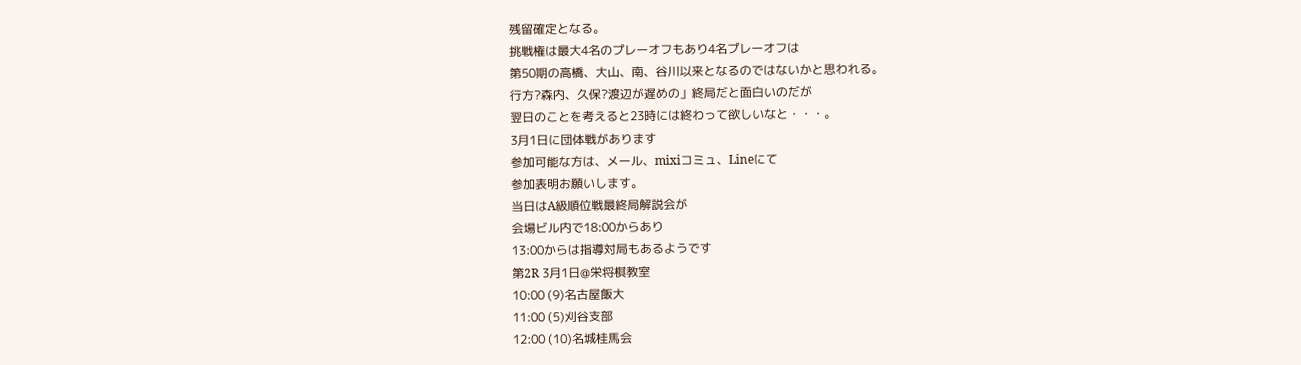残留確定となる。
挑戦権は最大4名のプレーオフもあり4名プレーオフは
第50期の高橋、大山、南、谷川以来となるのではないかと思われる。
行方?森内、久保?渡辺が遅めの」終局だと面白いのだが
翌日のことを考えると23時には終わって欲しいなと・・・。
3月1日に団体戦があります
参加可能な方は、メール、mixiコミュ、Lineにて
参加表明お願いします。
当日はA級順位戦最終局解説会が
会場ビル内で18:00からあり
13:00からは指導対局もあるようです
第2R 3月1日@栄将棋教室
10:00 (9)名古屋飯大
11:00 (5)刈谷支部
12:00 (10)名城桂馬会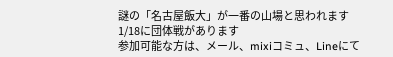謎の「名古屋飯大」が一番の山場と思われます
1/18に団体戦があります
参加可能な方は、メール、mixiコミュ、Lineにて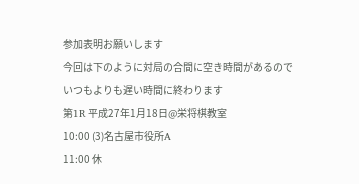参加表明お願いします
今回は下のように対局の合間に空き時間があるので
いつもよりも遅い時間に終わります
第1R 平成27年1月18日@栄将棋教室
10:00 (3)名古屋市役所A
11:00 休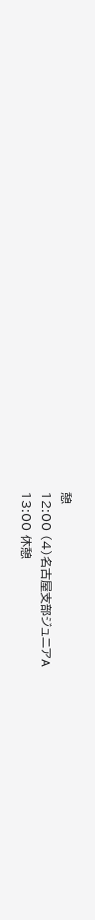憩
12:00 (4)名古屋支部ジュニアA
13:00 休憩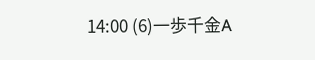14:00 (6)一歩千金A